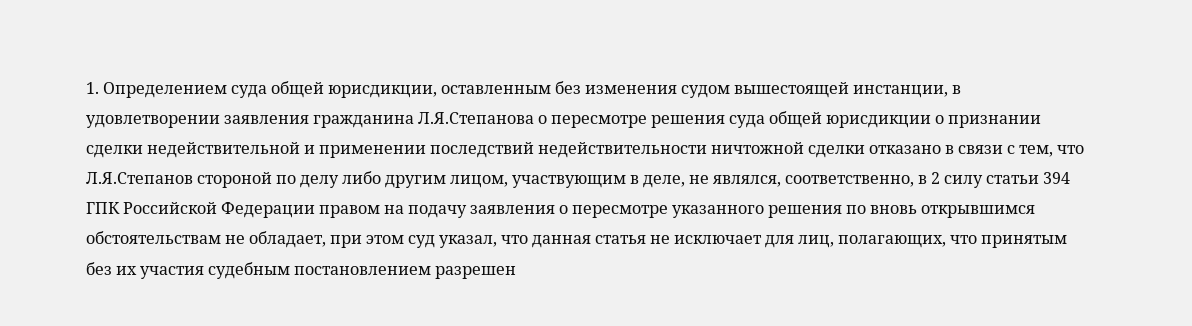1. Определением суда общей юрисдикции, оставленным без изменения судом вышестоящей инстанции, в удовлетворении заявления гражданина Л.Я.Степанова о пересмотре решения суда общей юрисдикции о признании сделки недействительной и применении последствий недействительности ничтожной сделки отказано в связи с тем, что Л.Я.Степанов стороной по делу либо другим лицом, участвующим в деле, не являлся, соответственно, в 2 силу статьи 394 ГПК Российской Федерации правом на подачу заявления о пересмотре указанного решения по вновь открывшимся обстоятельствам не обладает, при этом суд указал, что данная статья не исключает для лиц, полагающих, что принятым без их участия судебным постановлением разрешен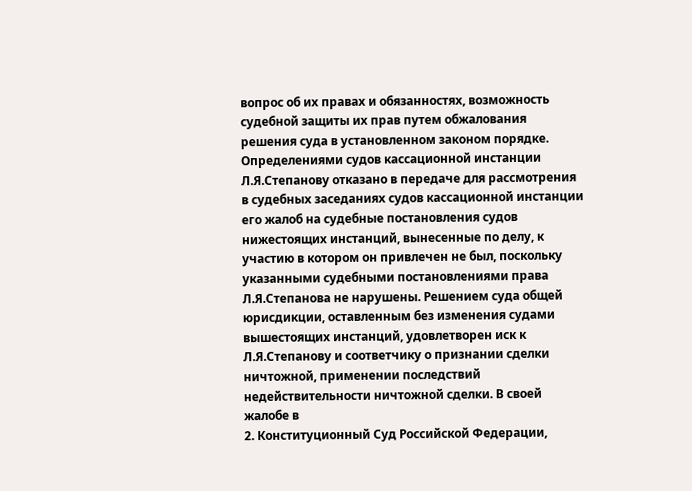вопрос об их правах и обязанностях, возможность судебной защиты их прав путем обжалования решения суда в установленном законом порядке. Определениями судов кассационной инстанции Л.Я.Степанову отказано в передаче для рассмотрения в судебных заседаниях судов кассационной инстанции его жалоб на судебные постановления судов нижестоящих инстанций, вынесенные по делу, к участию в котором он привлечен не был, поскольку указанными судебными постановлениями права Л.Я.Степанова не нарушены. Решением суда общей юрисдикции, оставленным без изменения судами вышестоящих инстанций, удовлетворен иск к Л.Я.Степанову и соответчику о признании сделки ничтожной, применении последствий недействительности ничтожной сделки. В своей жалобе в
2. Конституционный Суд Российской Федерации,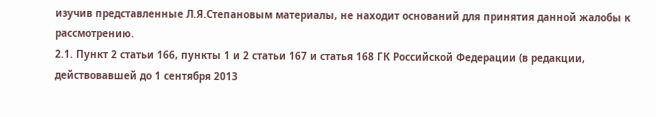изучив представленные Л.Я.Степановым материалы, не находит оснований для принятия данной жалобы к рассмотрению.
2.1. Пункт 2 статьи 166, пункты 1 и 2 статьи 167 и статья 168 ГК Российской Федерации (в редакции, действовавшей до 1 сентября 2013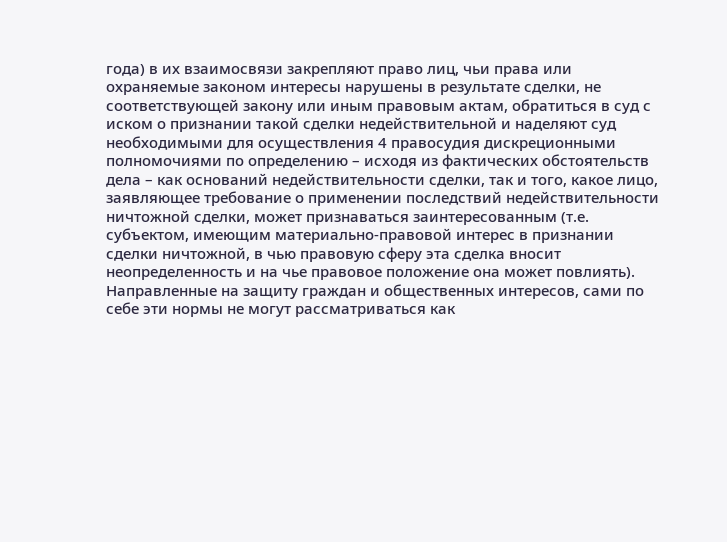года) в их взаимосвязи закрепляют право лиц, чьи права или охраняемые законом интересы нарушены в результате сделки, не соответствующей закону или иным правовым актам, обратиться в суд с иском о признании такой сделки недействительной и наделяют суд необходимыми для осуществления 4 правосудия дискреционными полномочиями по определению – исходя из фактических обстоятельств дела – как оснований недействительности сделки, так и того, какое лицо, заявляющее требование о применении последствий недействительности ничтожной сделки, может признаваться заинтересованным (т.е. субъектом, имеющим материально-правовой интерес в признании сделки ничтожной, в чью правовую сферу эта сделка вносит неопределенность и на чье правовое положение она может повлиять). Направленные на защиту граждан и общественных интересов, сами по себе эти нормы не могут рассматриваться как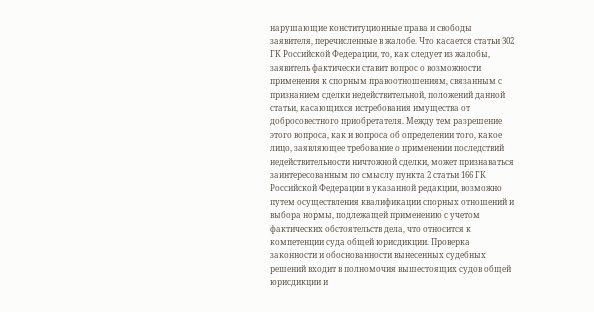нарушающие конституционные права и свободы заявителя, перечисленные в жалобе. Что касается статьи 302 ГК Российской Федерации, то, как следует из жалобы, заявитель фактически ставит вопрос о возможности применения к спорным правоотношениям, связанным с признанием сделки недействительной, положений данной статьи, касающихся истребования имущества от добросовестного приобретателя. Между тем разрешение этого вопроса, как и вопроса об определении того, какое лицо, заявляющее требование о применении последствий недействительности ничтожной сделки, может признаваться заинтересованным по смыслу пункта 2 статьи 166 ГК Российской Федерации в указанной редакции, возможно путем осуществления квалификации спорных отношений и выбора нормы, подлежащей применению с учетом фактических обстоятельств дела, что относится к компетенции суда общей юрисдикции. Проверка законности и обоснованности вынесенных судебных решений входит в полномочия вышестоящих судов общей юрисдикции и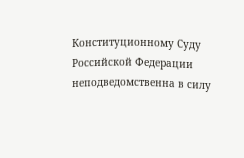Конституционному Суду Российской Федерации неподведомственна в силу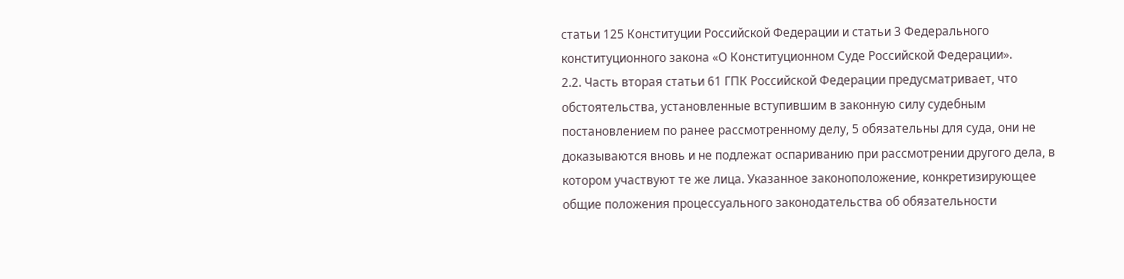статьи 125 Конституции Российской Федерации и статьи 3 Федерального конституционного закона «О Конституционном Суде Российской Федерации».
2.2. Часть вторая статьи 61 ГПК Российской Федерации предусматривает, что обстоятельства, установленные вступившим в законную силу судебным постановлением по ранее рассмотренному делу, 5 обязательны для суда, они не доказываются вновь и не подлежат оспариванию при рассмотрении другого дела, в котором участвуют те же лица. Указанное законоположение, конкретизирующее общие положения процессуального законодательства об обязательности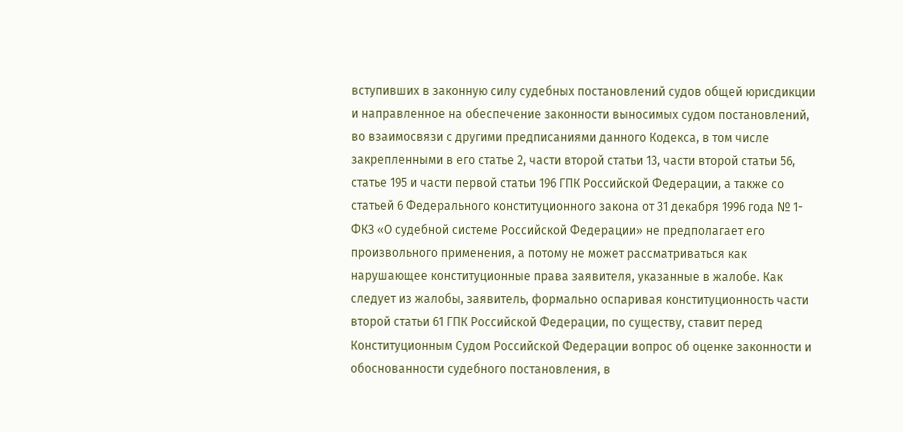вступивших в законную силу судебных постановлений судов общей юрисдикции и направленное на обеспечение законности выносимых судом постановлений, во взаимосвязи с другими предписаниями данного Кодекса, в том числе закрепленными в его статье 2, части второй статьи 13, части второй статьи 56, статье 195 и части первой статьи 196 ГПК Российской Федерации, а также со статьей 6 Федерального конституционного закона от 31 декабря 1996 года № 1-ФКЗ «О судебной системе Российской Федерации» не предполагает его произвольного применения, а потому не может рассматриваться как нарушающее конституционные права заявителя, указанные в жалобе. Как следует из жалобы, заявитель, формально оспаривая конституционность части второй статьи 61 ГПК Российской Федерации, по существу, ставит перед Конституционным Судом Российской Федерации вопрос об оценке законности и обоснованности судебного постановления, в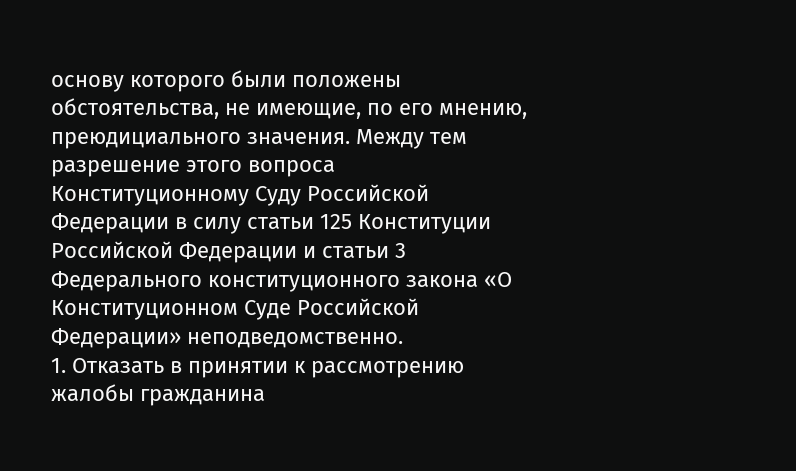основу которого были положены обстоятельства, не имеющие, по его мнению, преюдициального значения. Между тем разрешение этого вопроса Конституционному Суду Российской Федерации в силу статьи 125 Конституции Российской Федерации и статьи 3 Федерального конституционного закона «О Конституционном Суде Российской Федерации» неподведомственно.
1. Отказать в принятии к рассмотрению жалобы гражданина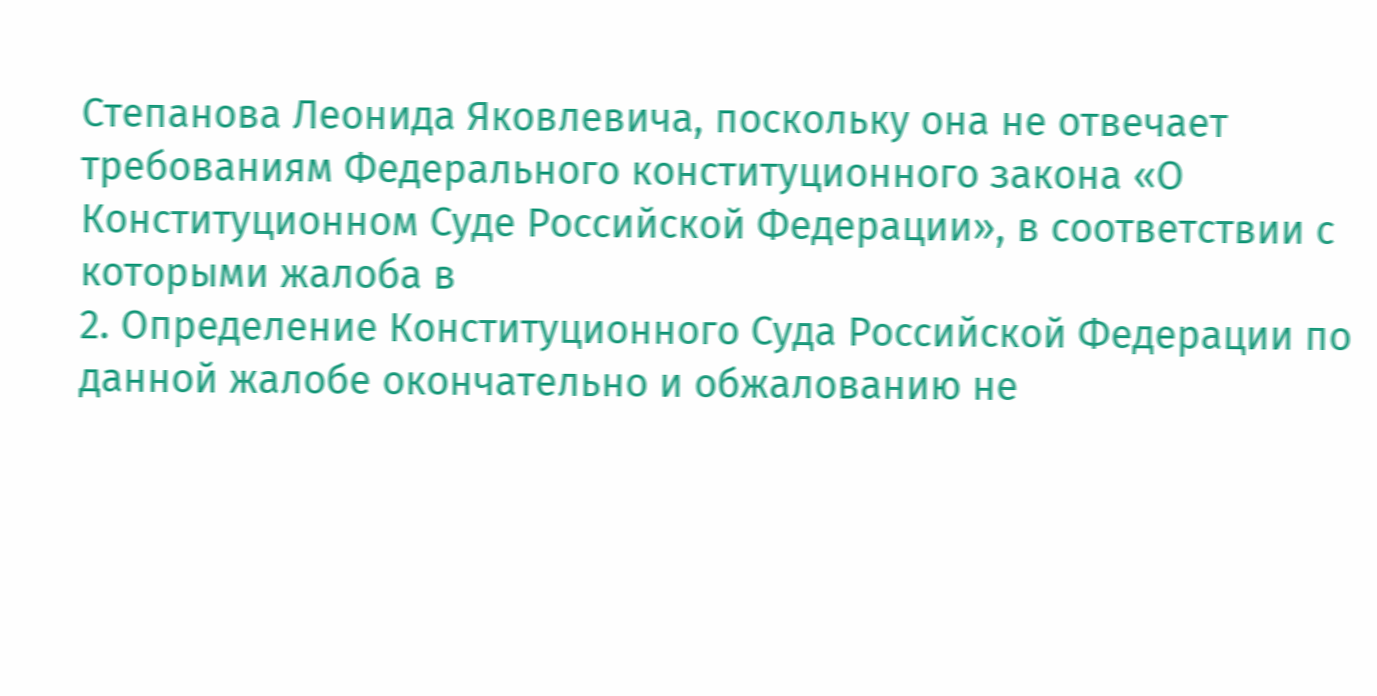Степанова Леонида Яковлевича, поскольку она не отвечает требованиям Федерального конституционного закона «О Конституционном Суде Российской Федерации», в соответствии с которыми жалоба в
2. Определение Конституционного Суда Российской Федерации по данной жалобе окончательно и обжалованию не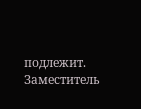подлежит. Заместитель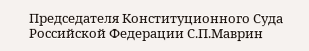Председателя Конституционного Суда Российской Федерации С.П.Маврин